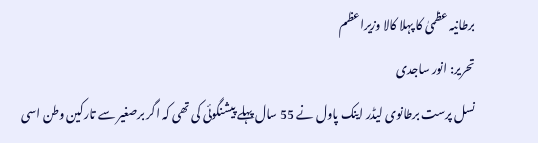برطانیہ عظمیٰ کا پہلا کالا وزیراعظم
تحریر: انور ساجدی
نسل پرست برطانوی لیڈر اینک پاول نے 55 سال پہلے پیشنگوئی کی تھی کہ اگر برصغیر سے تارکین وطن اسی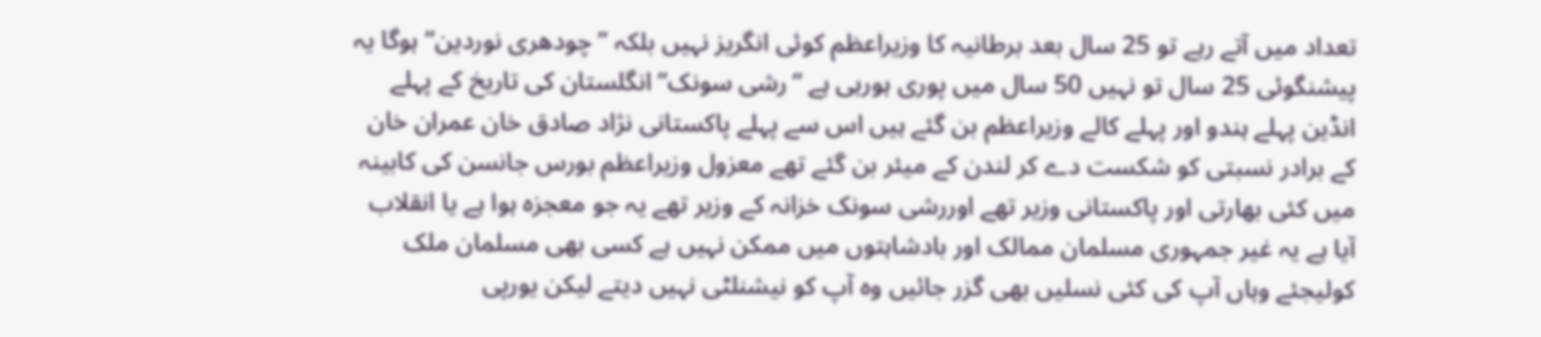تعداد میں آتے رہے تو 25 سال بعد برطانیہ کا وزیراعظم کوئی انگریز نہیں بلکہ ’’چودھری نوردین‘‘ ہوگا یہ پیشنگوئی 25 سال تو نہیں 50 سال میں پوری ہورہی ہے ’’رشی سونک‘‘ انگلستان کی تاریخ کے پہلے انڈین پہلے ہندو اور پہلے کالے وزیراعظم بن گئے ہیں اس سے پہلے پاکستانی نژاد صادق خان عمران خان کے برادر نسبتی کو شکست دے کر لندن کے میئر بن گئے تھے معزول وزیراعظم بورس جانسن کی کابینہ میں کئی بھارتی اور پاکستانی وزیر تھے اوررشی سونک خزانہ کے وزیر تھے یہ جو معجزہ ہوا ہے یا انقلاب آیا ہے یہ غیر جمہوری مسلمان ممالک اور بادشاہتوں میں ممکن نہیں ہے کسی بھی مسلمان ملک کولیجئے وہاں آپ کی کئی نسلیں بھی گزر جائیں وہ آپ کو نیشنلٹی نہیں دیتے لیکن یورپی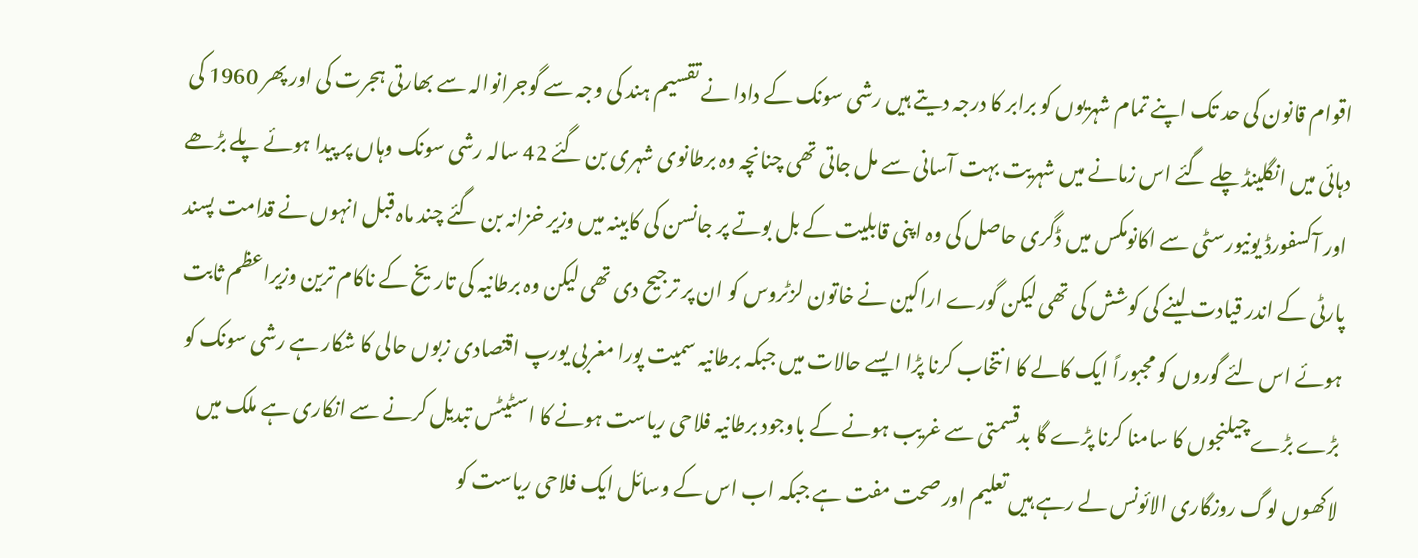اقوام قانون کی حد تک اپنے تمام شہریوں کو برابر کا درجہ دیتے ہیں رشی سونک کے دادا نے تقسیم ہند کی وجہ سے گوجرانوالہ سے بھارتی ہجرت کی اور پھر 1960 کی دہائی میں انگلینڈ چلے گئے اس زمانے میں شہریت بہت آسانی سے مل جاتی تھی چنانچہ وہ برطانوی شہری بن گئے 42 سالہ رشی سونک وہاں پر پیدا ہوئے پلے بڑھے اور آکسفورڈ یونیورسٹی سے اکانومکس میں ڈگری حاصل کی وہ اپنی قابلیت کے بل بوتے پر جانسن کی کابینہ میں وزیر خزانہ بن گئے چند ماہ قبل انہوں نے قدامت پسند پارٹی کے اندر قیادت لینے کی کوشش کی تھی لیکن گورے اراکین نے خاتون لزٹروس کو ان پر ترجیح دی تھی لیکن وہ برطانیہ کی تاریخ کے ناکام ترین وزیراعظم ثابت ہوئے اس لئے گوروں کو مجبوراً ایک کالے کا انتخاب کرنا پڑا ایسے حالات میں جبکہ برطانیہ سمیت پورا مغربی یورپ اقتصادی زبوں حالی کا شکار ہے رشی سونک کو بڑے بڑے چیلنجوں کا سامنا کرنا پڑے گا بدقسمتی سے غریب ہونے کے باوجود برطانیہ فلاحی ریاست ہونے کا اسٹیٹس تبدیل کرنے سے انکاری ہے ملک میں لاکھوں لوگ روزگاری الائونس لے رہے ہیں تعلیم اور صحت مفت ہے جبکہ اب اس کے وسائل ایک فلاحی ریاست کو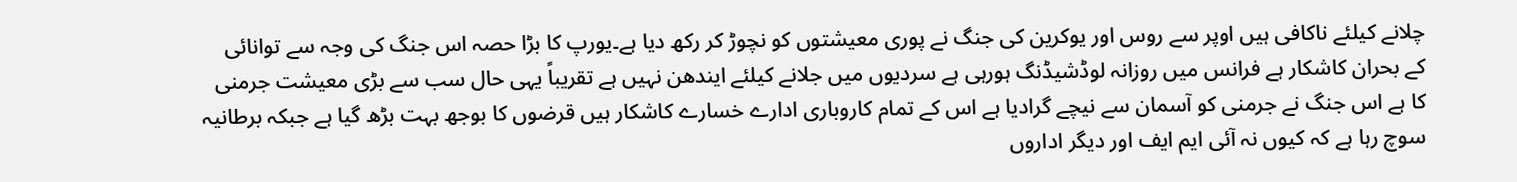چلانے کیلئے ناکافی ہیں اوپر سے روس اور یوکرین کی جنگ نے پوری معیشتوں کو نچوڑ کر رکھ دیا ہے۔یورپ کا بڑا حصہ اس جنگ کی وجہ سے توانائی کے بحران کاشکار ہے فرانس میں روزانہ لوڈشیڈنگ ہورہی ہے سردیوں میں جلانے کیلئے ایندھن نہیں ہے تقریباً یہی حال سب سے بڑی معیشت جرمنی کا ہے اس جنگ نے جرمنی کو آسمان سے نیچے گرادیا ہے اس کے تمام کاروباری ادارے خسارے کاشکار ہیں قرضوں کا بوجھ بہت بڑھ گیا ہے جبکہ برطانیہ سوچ رہا ہے کہ کیوں نہ آئی ایم ایف اور دیگر اداروں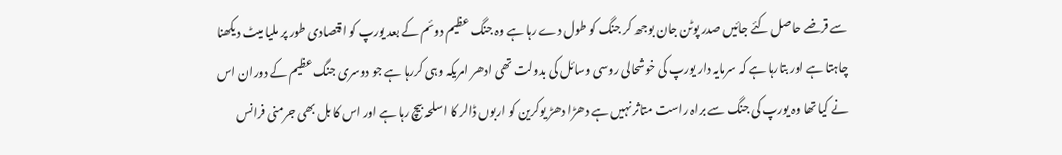سے قرضے حاصل کئے جائیں صدر پوٹن جان بوجھ کر جنگ کو طول دے رہا ہے وہ جنگ عظیم دوئم کے بعد یورپ کو اقتصادی طور پر ملیا میٹ دیکھنا چاہتا ہے اور بتارہا ہے کہ سرمایہ دار یورپ کی خوشحالی روسی وسائل کی بدولت تھی ادھر امریکہ وہی کررہا ہے جو دوسری جنگ عظیم کے دوران اس نے کیا تھا وہ یورپ کی جنگ سے براہ راست متاثر نہیں ہے دھڑا دھڑ یوکرین کو اربوں ڈالر کا اسلحہ بیچ رہا ہے اور اس کا بل بھی جرمنی فرانس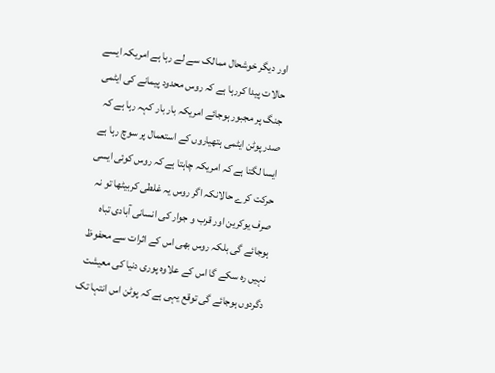اور دیگر خوشحال ممالک سے لے رہا ہے امریکہ ایسے حالات پیدا کررہا ہے کہ روس محدود پیمانے کی ایٹمی جنگ پر مجبور ہوجائے امریکہ بار بار کہہ رہا ہے کہ صدر پوٹن ایٹمی ہتھیاروں کے استعمال پر سوچ رہا ہے ایسا لگتا ہے کہ امریکہ چاہتا ہے کہ روس کوئی ایسی حرکت کرے حالانکہ اگر روس یہ غلطی کربیٹھا تو نہ صرف یوکرین اور قرب و جوار کی انسانی آبادی تباہ ہوجائے گی بلکہ روس بھی اس کے اثرات سے محفوظ نہیں رہ سکے گا اس کے علاوہ پوری دنیا کی معیشت دگردوں ہوجائے گی توقع یہی ہے کہ پوٹن اس انتہا تک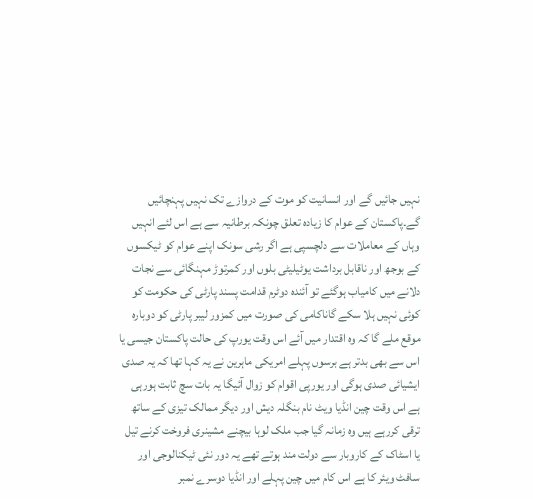نہیں جائیں گے اور انسانیت کو موت کے دروازے تک نہیں پہنچائیں گے۔پاکستان کے عوام کا زیادہ تعلق چونکہ برطانیہ سے ہے اس لئے انہیں وہاں کے معاملات سے دلچسپی ہے اگر رشی سونک اپنے عوام کو ٹیکسوں کے بوجھ اور ناقابل برداشت یوٹیلیٹی بلوں اور کمرتوڑ مہنگائی سے نجات دلانے میں کامیاب ہوگئے تو آئندہ دوٹرم قدامت پسند پارٹی کی حکومت کو کوئی نہیں ہلا سکے گاناکامی کی صورت میں کمزور لیبر پارٹی کو دوبارہ موقع ملے گا کہ وہ اقتدار میں آئے اس وقت یورپ کی حالت پاکستان جیسی یا اس سے بھی بدتر ہے برسوں پہلے امریکی ماہرین نے یہ کہا تھا کہ یہ صدی ایشیائی صدی ہوگی اور یورپی اقوام کو زوال آئیگا یہ بات سچ ثابت ہورہی ہے اس وقت چین انڈیا ویٹ نام بنگلہ دیش اور دیگر ممالک تیزی کے ساتھ ترقی کررہے ہیں وہ زمانہ گیا جب ملک لوہا بیچنے مشینری فروخت کرنے تیل یا اسٹاک کے کاروبار سے دولت مند ہوتے تھے یہ دور نئی ٹیکنالوجی اور سافٹ ویئر کا ہے اس کام میں چین پہلے اور انڈیا دوسرے نمبر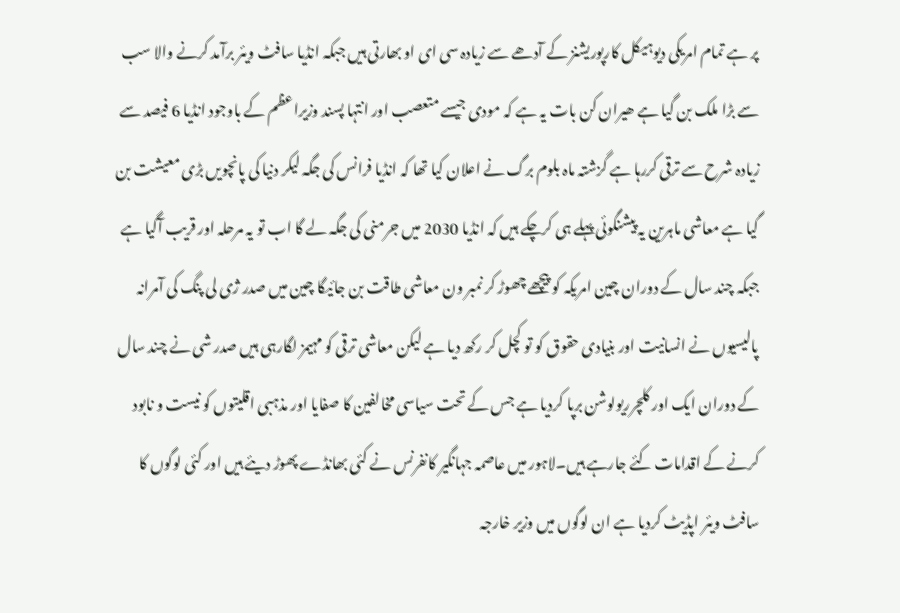پر ہے تمام امریکی دیوہیکل کارپوریشنز کے آدھے سے زیادہ سی ای او بھارتی ہیں جبکہ انڈیا سافٹ ویئر برآمد کرنے والا سب سے بڑا ملک بن گیا ہے ھیران کن بات یہ ہے کہ مودی جیسے متعصب اور انتہا پسند وزیراعظم کے باوجود انڈیا 6 فیصد سے زیادہ شرح سے ترقی کررہا ہے گزشتہ ماہ بلوم برگ نے اعلان کیا تھا کہ انڈیا فرانس کی جگہ لیکر دنیا کی پانچویں بڑی معیشت بن گیا ہے معاشی ماہرین یہ پیشنگوئی پہلے ہی کرچکے ہیں کہ انڈیا 2030 میں جرمنی کی جگہ لے گا اب تو یہ مرحلہ اور قریب آگیا ہے جبکہ چند سال کے دوران چین امریکہ کو پیچھے چھوڑ کر نمبر ون معاشی طاقت بن جائیگا چین میں صدر ژی لی پنگ کی آمرانہ پالیسیوں نے انسانیت اور بنیادی حقوق کو تو کچل کر رکھ دیا ہے لیکن معاشی ترقی کو مہیمز لگارہی ہیں صدر شی نے چند سال کے دوران ایک اور کلچرریولوشن برپا کردیا ہے جس کے تحت سیاسی مخالفین کا صفایا اور مذہبی اقلیتوں کو نیست و نابود کرنے کے اقدامات کئے جارہے ہیں۔لاہور میں عاصمہ جہانگیر کانفرنس نے کئی بھانڈے پھوڑ دیئے ہیں اور کئی لوگوں کا سافٹ ویئر اپڈیٹ کردیا ہے ان لوگوں میں وزیر خارجہ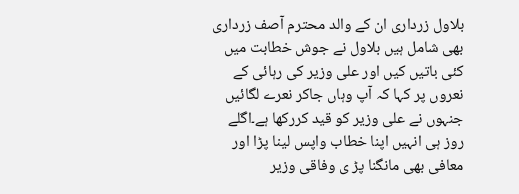بلاول زرداری ان کے والد محترم آصف زرداری بھی شامل ہیں بلاول نے جوش خطابت میں کئی باتیں کیں اور علی وزیر کی رہائی کے نعروں پر کہا کہ آپ وہاں جاکر نعرے لگائیں جنہوں نے علی وزیر کو قید کررکھا ہے۔اگلے روز ہی انہیں اپنا خطاب واپس لینا پڑا اور معافی بھی مانگنا پڑ ی وفاقی وزیر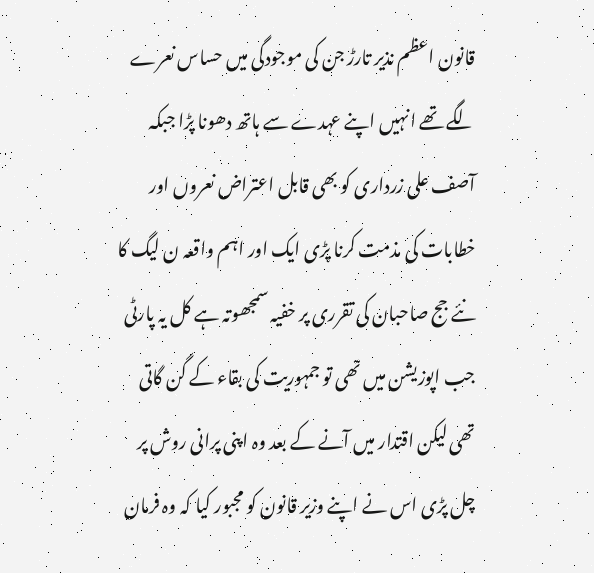قانون اعظم نذیر تارڑ جن کی موجودگی میں حساس نعرے لگے تھے انہیں اپنے عہدے سے ہاتھ دھونا پڑا جبکہ آصف علی زرداری کو بھی قابل اعتراض نعروں اور خطابات کی مذمت کرنا پڑی ایک اور اہم واقعہ ن لیگ کا نئے جج صاحبان کی تقرری پر خفیہ سمجھوتہ ہے کل یہ پارٹی جب اپوزیشن میں تھی تو جمہوریت کی بقاء کے گن گاتی تھی لیکن اقتدار میں آنے کے بعد وہ اپنی پرانی روش پر چل پڑی اس نے اپنے وزیر قانون کو مجبور کیا کہ وہ فرمان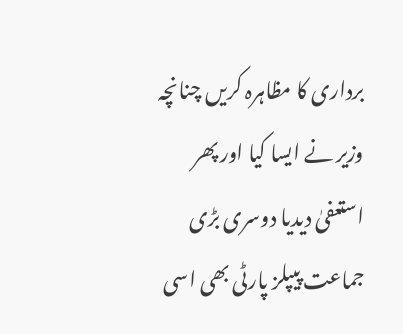برداری کا مظاہرہ کریں چنانچہ وزیر نے ایسا کیا اور پھر استعفیٰ دیدیا دوسری بڑی جماعت پیپلز پارٹی بھی اسی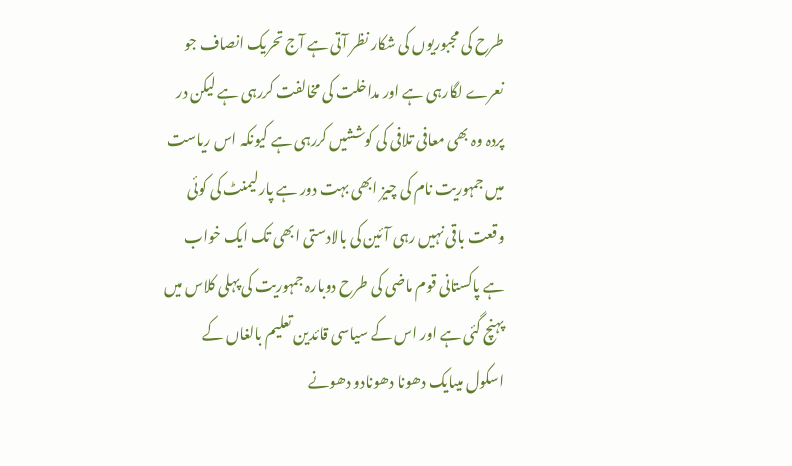طرح کی مجبوریوں کی شکار نظر آتی ہے آج تحریک انصاف جو نعرے لگارہی ہے اور مداخلت کی مخالفت کررہی ہے لیکن در پردہ وہ بھی معافی تلافی کی کوششیں کررہی ہے کیونکہ اس ریاست میں جمہوریت نام کی چیز ابھی بہت دور ہے پارلیمنٹ کی کوئی وقعت باقی نہیں رہی آئین کی بالادستی ابھی تک ایک خواب ہے پاکستانی قوم ماضی کی طرح دوبارہ جمہوریت کی پہلی کلاس میں پہنچ گئی ہے اور اس کے سیاسی قائدین تعلیم بالغاں کے اسکول میںایک دھونا دھونادو دھونے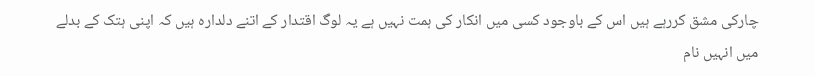چارکی مشق کررہے ہیں اس کے باوجود کسی میں انکار کی ہمت نہیں ہے یہ لوگ اقتدار کے اتنے دلدارہ ہیں کہ اپنی ہتک کے بدلے میں انہیں نام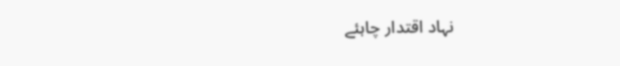نہاد اقتدار چاہئے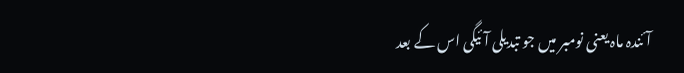آئندہ ماہ یعنی نومبر میں جو تبدیلی آئیگی اس کے بعد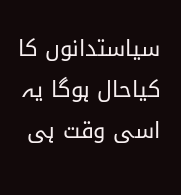سیاستدانوں کا کیاحال ہوگا یہ اسی وقت ہی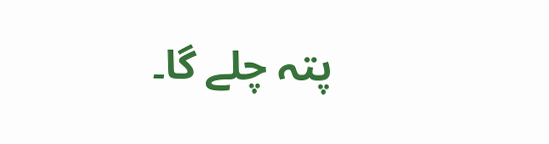پتہ چلے گا۔